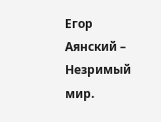Егор Аянский – Незримый мир.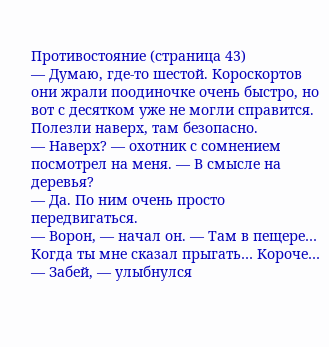Противостояние (страница 43)
— Думаю, где-то шестой. Короскортов они жрали поодиночке очень быстро, но вот с десятком уже не могли справится. Полезли наверх, там безопасно.
— Наверх? — охотник с сомнением посмотрел на меня. — В смысле на деревья?
— Да. По ним очень просто передвигаться.
— Ворон, — начал он. — Там в пещере… Когда ты мне сказал прыгать… Короче…
— Забей, — улыбнулся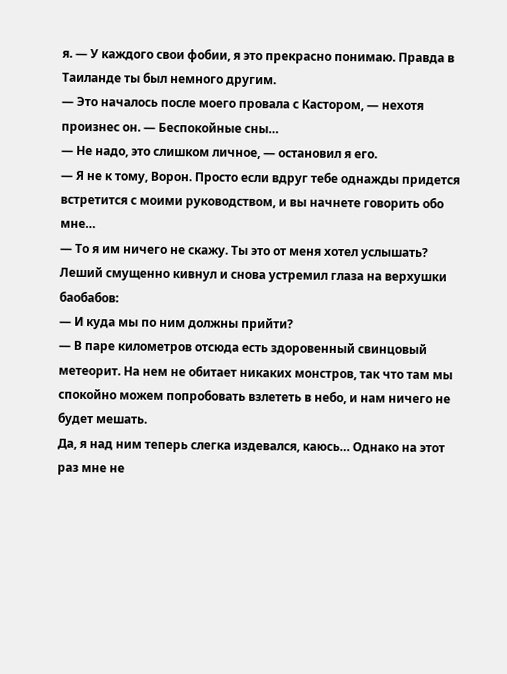я. — У каждого свои фобии, я это прекрасно понимаю. Правда в Таиланде ты был немного другим.
— Это началось после моего провала с Кастором, — нехотя произнес он. — Беспокойные сны…
— Не надо, это слишком личное, — остановил я его.
— Я не к тому, Ворон. Просто если вдруг тебе однажды придется встретится с моими руководством, и вы начнете говорить обо мне…
— То я им ничего не скажу. Ты это от меня хотел услышать?
Леший смущенно кивнул и снова устремил глаза на верхушки баобабов:
— И куда мы по ним должны прийти?
— В паре километров отсюда есть здоровенный свинцовый метеорит. На нем не обитает никаких монстров, так что там мы спокойно можем попробовать взлететь в небо, и нам ничего не будет мешать.
Да, я над ним теперь слегка издевался, каюсь… Однако на этот раз мне не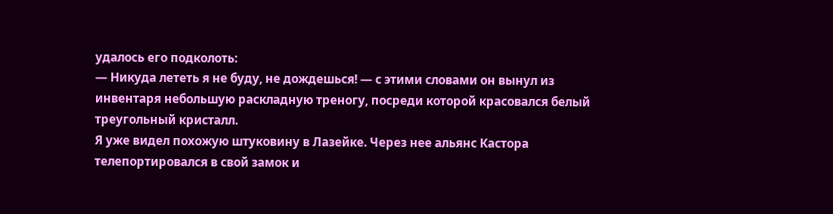удалось его подколоть:
— Никуда лететь я не буду, не дождешься! — с этими словами он вынул из инвентаря небольшую раскладную треногу, посреди которой красовался белый треугольный кристалл.
Я уже видел похожую штуковину в Лазейке. Через нее альянс Кастора телепортировался в свой замок и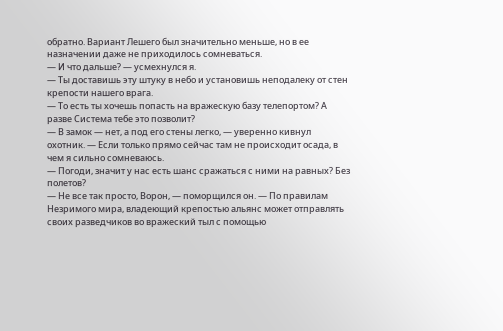обратно. Вариант Лешего был значительно меньше, но в ее назначении даже не приходилось сомневаться.
— И что дальше? — усмехнулся я.
— Ты доставишь эту штуку в небо и установишь неподалеку от стен крепости нашего врага.
— То есть ты хочешь попасть на вражескую базу телепортом? А разве Система тебе это позволит?
— В замок — нет, а под его стены легко, — уверенно кивнул охотник. — Если только прямо сейчас там не происходит осада, в чем я сильно сомневаюсь.
— Погоди, значит у нас есть шанс сражаться с ними на равных? Без полетов?
— Не все так просто, Ворон, — поморщился он. — По правилам Незримого мира, владеющий крепостью альянс может отправлять своих разведчиков во вражеский тыл с помощью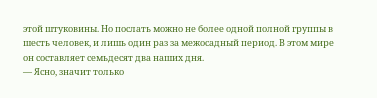этой штуковины. Но послать можно не более одной полной группы в шесть человек, и лишь один раз за межосадный период. В этом мире он составляет семьдесят два наших дня.
— Ясно, значит только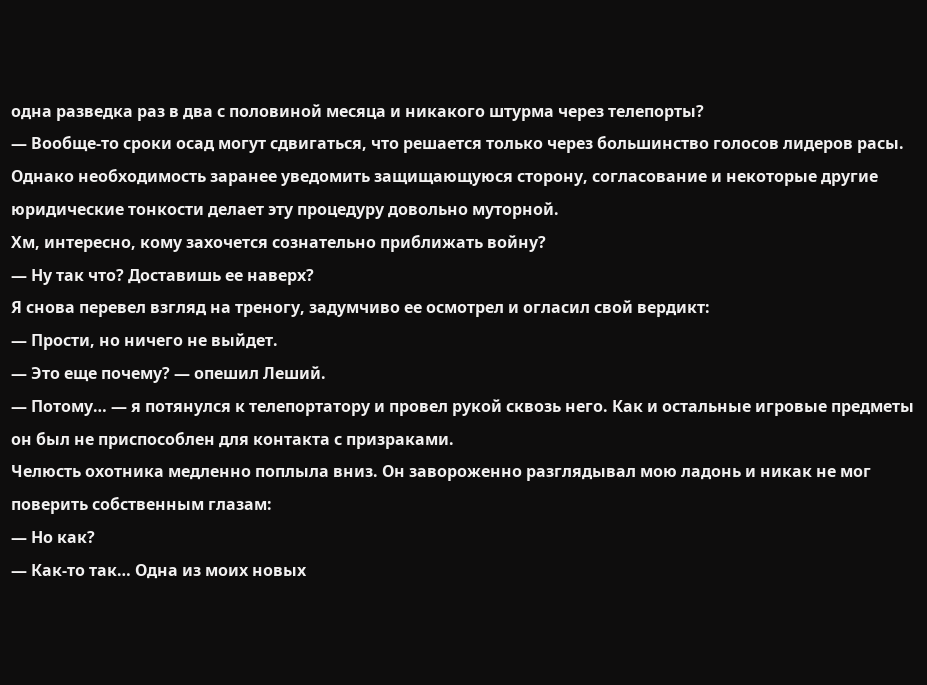одна разведка раз в два с половиной месяца и никакого штурма через телепорты?
— Вообще-то сроки осад могут сдвигаться, что решается только через большинство голосов лидеров расы. Однако необходимость заранее уведомить защищающуюся сторону, согласование и некоторые другие юридические тонкости делает эту процедуру довольно муторной.
Хм, интересно, кому захочется сознательно приближать войну?
— Ну так что? Доставишь ее наверх?
Я снова перевел взгляд на треногу, задумчиво ее осмотрел и огласил свой вердикт:
— Прости, но ничего не выйдет.
— Это еще почему? — опешил Леший.
— Потому… — я потянулся к телепортатору и провел рукой сквозь него. Как и остальные игровые предметы он был не приспособлен для контакта с призраками.
Челюсть охотника медленно поплыла вниз. Он завороженно разглядывал мою ладонь и никак не мог поверить собственным глазам:
— Но как?
— Как-то так… Одна из моих новых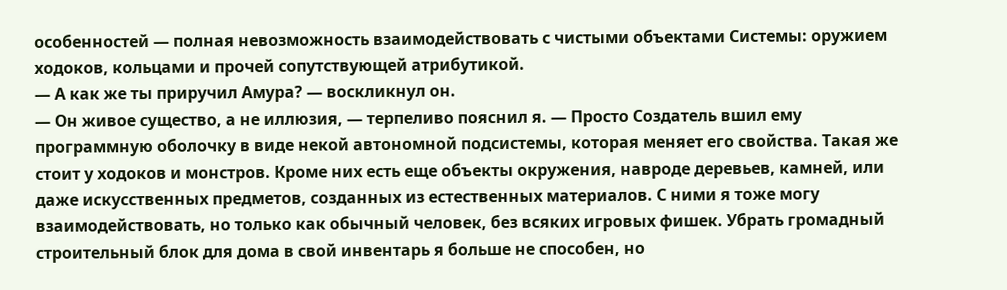особенностей — полная невозможность взаимодействовать с чистыми объектами Системы: оружием ходоков, кольцами и прочей сопутствующей атрибутикой.
— А как же ты приручил Амура? — воскликнул он.
— Он живое существо, а не иллюзия, — терпеливо пояснил я. — Просто Создатель вшил ему программную оболочку в виде некой автономной подсистемы, которая меняет его свойства. Такая же стоит у ходоков и монстров. Кроме них есть еще объекты окружения, навроде деревьев, камней, или даже искусственных предметов, созданных из естественных материалов. С ними я тоже могу взаимодействовать, но только как обычный человек, без всяких игровых фишек. Убрать громадный строительный блок для дома в свой инвентарь я больше не способен, но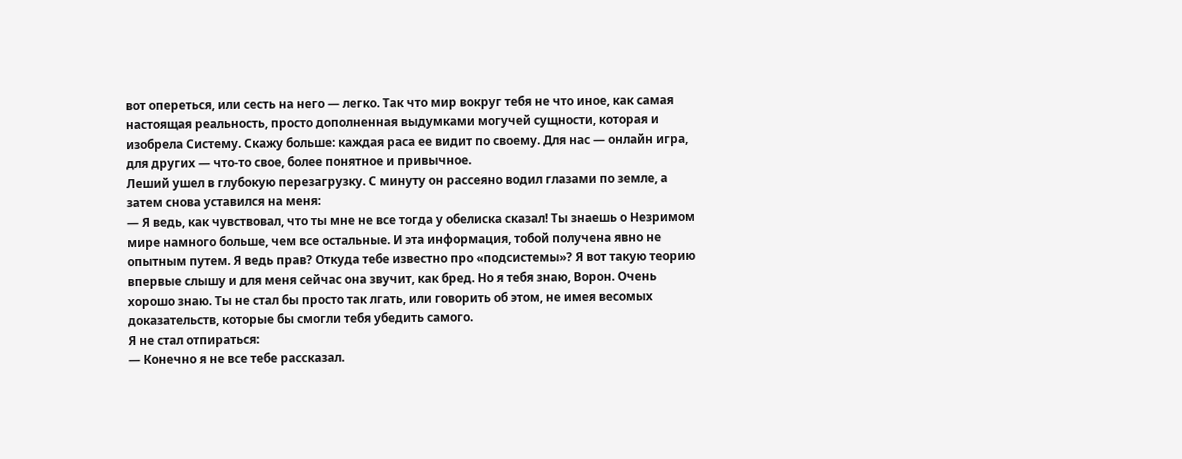вот опереться, или сесть на него — легко. Так что мир вокруг тебя не что иное, как самая настоящая реальность, просто дополненная выдумками могучей сущности, которая и изобрела Систему. Скажу больше: каждая раса ее видит по своему. Для нас — онлайн игра, для других — что-то свое, более понятное и привычное.
Леший ушел в глубокую перезагрузку. С минуту он рассеяно водил глазами по земле, а затем снова уставился на меня:
— Я ведь, как чувствовал, что ты мне не все тогда у обелиска сказал! Ты знаешь о Незримом мире намного больше, чем все остальные. И эта информация, тобой получена явно не опытным путем. Я ведь прав? Откуда тебе известно про «подсистемы»? Я вот такую теорию впервые слышу и для меня сейчас она звучит, как бред. Но я тебя знаю, Ворон. Очень хорошо знаю. Ты не стал бы просто так лгать, или говорить об этом, не имея весомых доказательств, которые бы смогли тебя убедить самого.
Я не стал отпираться:
— Конечно я не все тебе рассказал.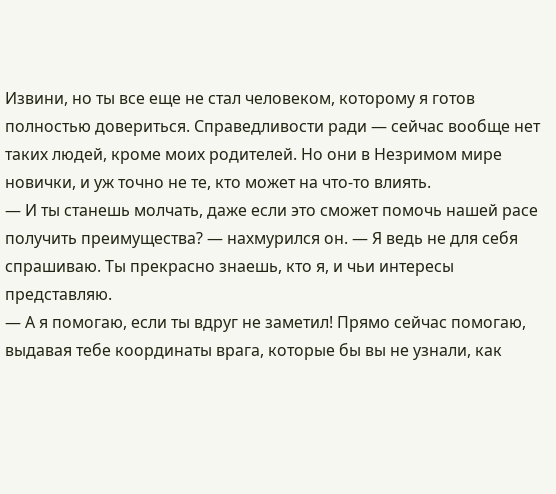Извини, но ты все еще не стал человеком, которому я готов полностью довериться. Справедливости ради — сейчас вообще нет таких людей, кроме моих родителей. Но они в Незримом мире новички, и уж точно не те, кто может на что-то влиять.
— И ты станешь молчать, даже если это сможет помочь нашей расе получить преимущества? — нахмурился он. — Я ведь не для себя спрашиваю. Ты прекрасно знаешь, кто я, и чьи интересы представляю.
— А я помогаю, если ты вдруг не заметил! Прямо сейчас помогаю, выдавая тебе координаты врага, которые бы вы не узнали, как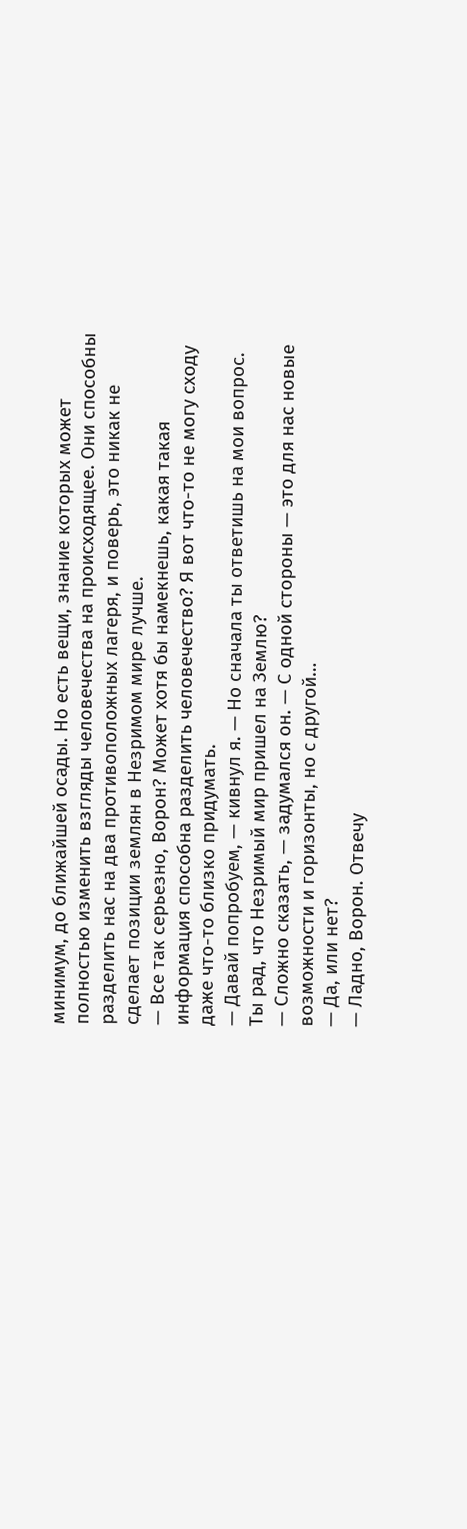минимум, до ближайшей осады. Но есть вещи, знание которых может полностью изменить взгляды человечества на происходящее. Они способны разделить нас на два противоположных лагеря, и поверь, это никак не сделает позиции землян в Незримом мире лучше.
— Все так серьезно, Ворон? Может хотя бы намекнешь, какая такая информация способна разделить человечество? Я вот что-то не могу сходу даже что-то близко придумать.
— Давай попробуем, — кивнул я. — Но сначала ты ответишь на мои вопрос. Ты рад, что Незримый мир пришел на Землю?
— Сложно сказать, — задумался он. — С одной стороны — это для нас новые возможности и горизонты, но с другой…
— Да, или нет?
— Ладно, Ворон. Отвечу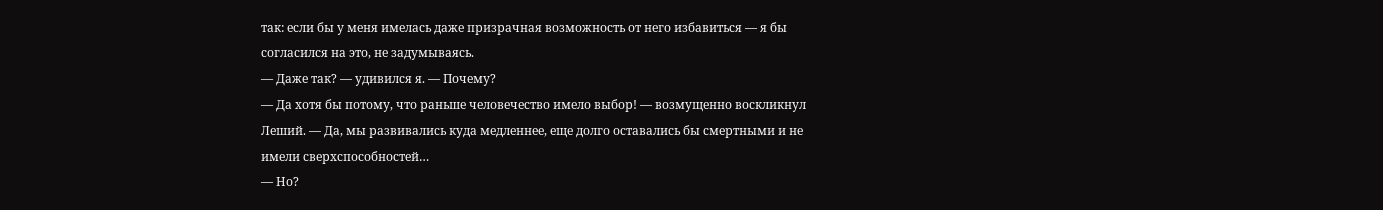так: если бы у меня имелась даже призрачная возможность от него избавиться — я бы согласился на это, не задумываясь.
— Даже так? — удивился я. — Почему?
— Да хотя бы потому, что раньше человечество имело выбор! — возмущенно воскликнул Леший. — Да, мы развивались куда медленнее, еще долго оставались бы смертными и не имели сверхспособностей…
— Но?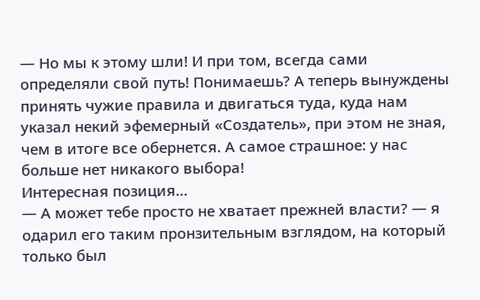— Но мы к этому шли! И при том, всегда сами определяли свой путь! Понимаешь? А теперь вынуждены принять чужие правила и двигаться туда, куда нам указал некий эфемерный «Создатель», при этом не зная, чем в итоге все обернется. А самое страшное: у нас больше нет никакого выбора!
Интересная позиция…
— А может тебе просто не хватает прежней власти? — я одарил его таким пронзительным взглядом, на который только был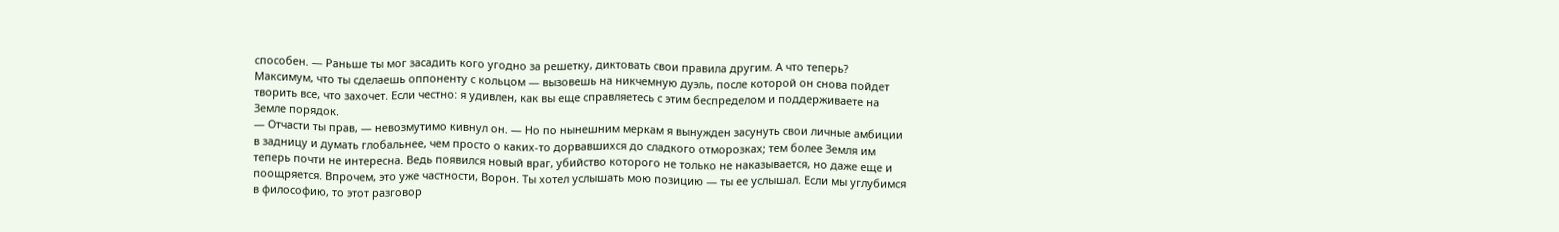способен. — Раньше ты мог засадить кого угодно за решетку, диктовать свои правила другим. А что теперь? Максимум, что ты сделаешь оппоненту с кольцом — вызовешь на никчемную дуэль, после которой он снова пойдет творить все, что захочет. Если честно: я удивлен, как вы еще справляетесь с этим беспределом и поддерживаете на Земле порядок.
— Отчасти ты прав, — невозмутимо кивнул он. — Но по нынешним меркам я вынужден засунуть свои личные амбиции в задницу и думать глобальнее, чем просто о каких-то дорвавшихся до сладкого отморозках; тем более Земля им теперь почти не интересна. Ведь появился новый враг, убийство которого не только не наказывается, но даже еще и поощряется. Впрочем, это уже частности, Ворон. Ты хотел услышать мою позицию — ты ее услышал. Если мы углубимся в философию, то этот разговор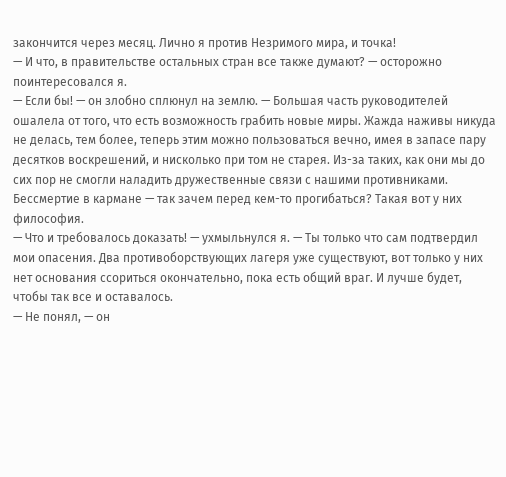закончится через месяц. Лично я против Незримого мира, и точка!
— И что, в правительстве остальных стран все также думают? — осторожно поинтересовался я.
— Если бы! — он злобно сплюнул на землю. — Большая часть руководителей ошалела от того, что есть возможность грабить новые миры. Жажда наживы никуда не делась, тем более, теперь этим можно пользоваться вечно, имея в запасе пару десятков воскрешений, и нисколько при том не старея. Из-за таких, как они мы до сих пор не смогли наладить дружественные связи с нашими противниками. Бессмертие в кармане — так зачем перед кем-то прогибаться? Такая вот у них философия.
— Что и требовалось доказать! — ухмыльнулся я. — Ты только что сам подтвердил мои опасения. Два противоборствующих лагеря уже существуют, вот только у них нет основания ссориться окончательно, пока есть общий враг. И лучше будет, чтобы так все и оставалось.
— Не понял, — он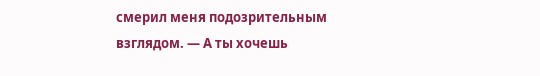смерил меня подозрительным взглядом. — А ты хочешь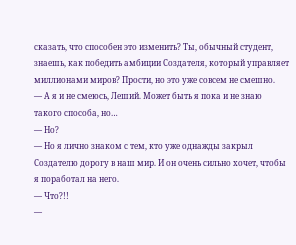сказать, что способен это изменить? Ты, обычный студент, знаешь, как победить амбиции Создателя, который управляет миллионами миров? Прости, но это уже совсем не смешно.
— А я и не смеюсь, Леший. Может быть я пока и не знаю такого способа, но…
— Но?
— Но я лично знаком с тем, кто уже однажды закрыл Создателю дорогу в наш мир. И он очень сильно хочет, чтобы я поработал на него.
— Что?!!
—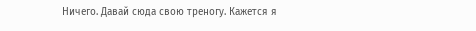Ничего. Давай сюда свою треногу. Кажется я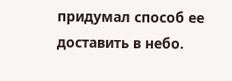придумал способ ее доставить в небо.